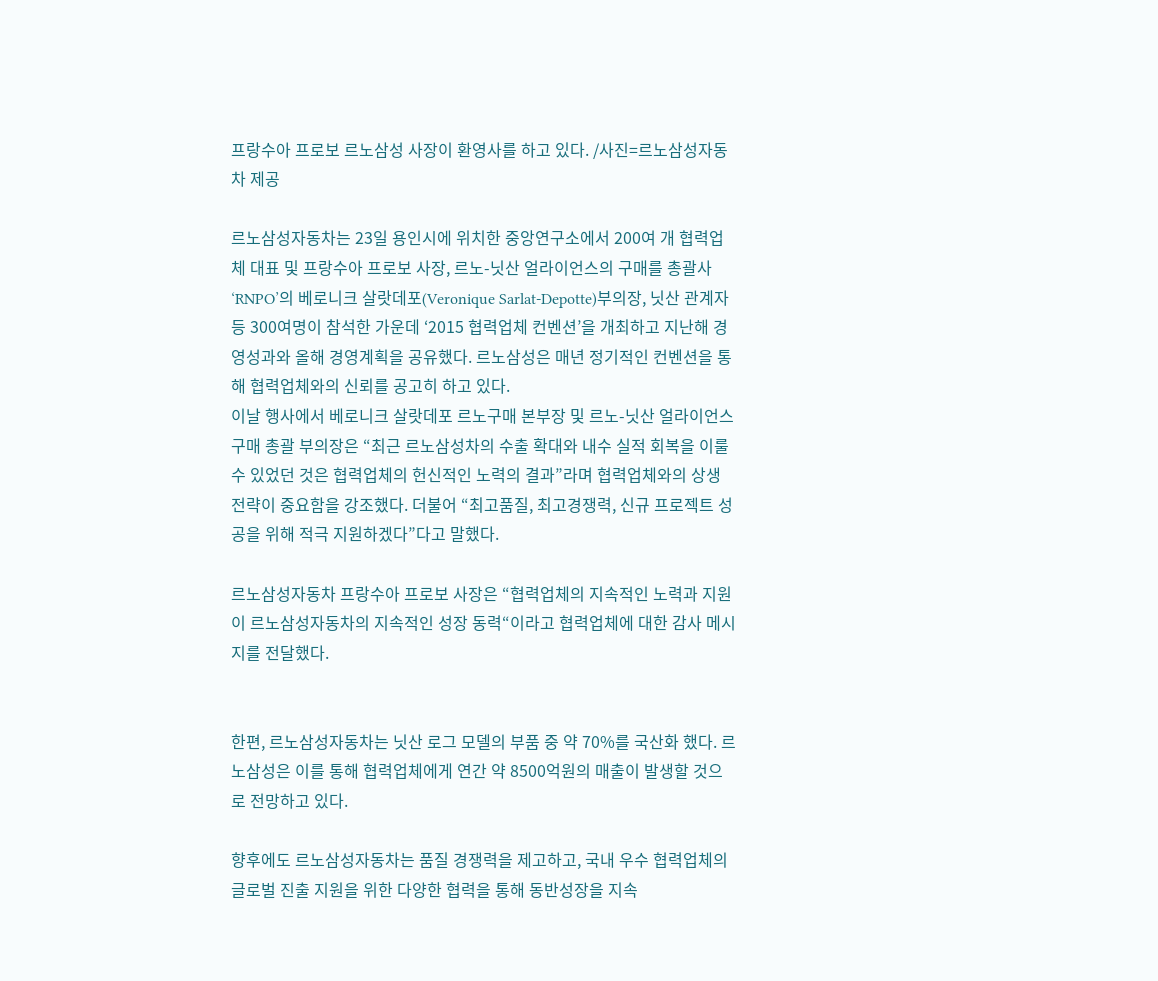프랑수아 프로보 르노삼성 사장이 환영사를 하고 있다. /사진=르노삼성자동차 제공

르노삼성자동차는 23일 용인시에 위치한 중앙연구소에서 200여 개 협력업체 대표 및 프랑수아 프로보 사장, 르노-닛산 얼라이언스의 구매를 총괄사 ‘RNPO’의 베로니크 살랏데포(Veronique Sarlat-Depotte)부의장, 닛산 관계자 등 300여명이 참석한 가운데 ‘2015 협력업체 컨벤션’을 개최하고 지난해 경영성과와 올해 경영계획을 공유했다. 르노삼성은 매년 정기적인 컨벤션을 통해 협력업체와의 신뢰를 공고히 하고 있다.
이날 행사에서 베로니크 살랏데포 르노구매 본부장 및 르노-닛산 얼라이언스 구매 총괄 부의장은 “최근 르노삼성차의 수출 확대와 내수 실적 회복을 이룰 수 있었던 것은 협력업체의 헌신적인 노력의 결과”라며 협력업체와의 상생 전략이 중요함을 강조했다. 더불어 “최고품질, 최고경쟁력, 신규 프로젝트 성공을 위해 적극 지원하겠다”다고 말했다.

르노삼성자동차 프랑수아 프로보 사장은 “협력업체의 지속적인 노력과 지원이 르노삼성자동차의 지속적인 성장 동력“이라고 협력업체에 대한 감사 메시지를 전달했다.


한편, 르노삼성자동차는 닛산 로그 모델의 부품 중 약 70%를 국산화 했다. 르노삼성은 이를 통해 협력업체에게 연간 약 8500억원의 매출이 발생할 것으로 전망하고 있다.

향후에도 르노삼성자동차는 품질 경쟁력을 제고하고, 국내 우수 협력업체의 글로벌 진출 지원을 위한 다양한 협력을 통해 동반성장을 지속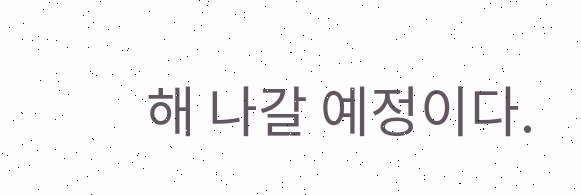해 나갈 예정이다.